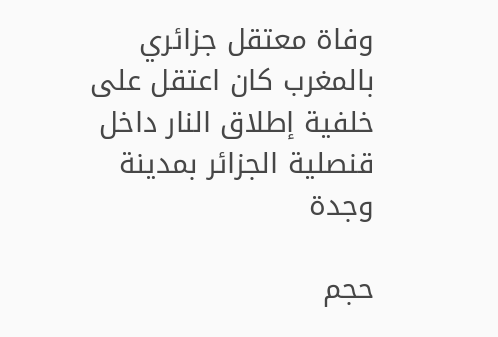وفاة معتقل جزائري بالمغرب كان اعتقل على خلفية إطلاق النار داخل قنصلية الجزائر بمدينة وجدة

حجم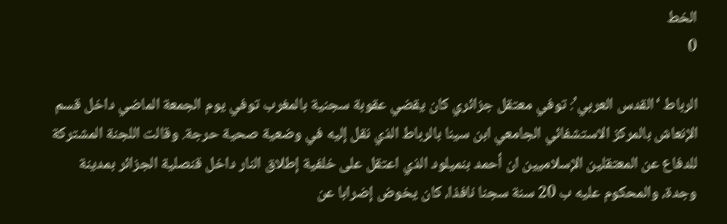الخط
0

الرباط ‘القدس العربي’: توفي معتقل جزائري كان يقضي عقوبة سجنية بالمغرب توفي يوم الجمعة الماضي داخل قسم الإنعاش بالمركز الاستشفائي الجامعي ابن سينا بالرباط الذي نقل إليه في وضعية صحية حرجة. وقالت اللجنة المشتركة للدفاع عن المعتقلين الإسلاميين ان أحمد بنميلود الذي اعتقل على خلفية إطلاق النار داخل قنصلية الجزائر بمدينة وجدة، والمحكوم عليه ب 20 سنة سجنا نافذا، كان يخوض إضرابا عن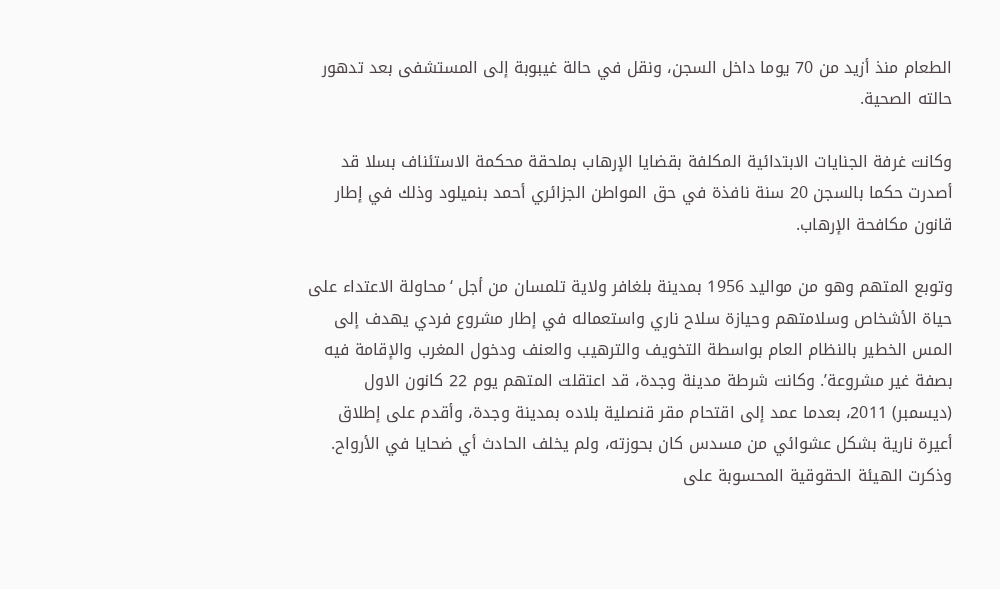الطعام منذ أزيد من 70 يوما داخل السجن، ونقل في حالة غيبوبة إلى المستشفى بعد تدهور حالته الصحية.

وكانت غرفة الجنايات الابتدائية المكلفة بقضايا الإرهاب بملحقة محكمة الاستئناف بسلا قد أصدرت حكما بالسجن 20 سنة نافذة في حق المواطن الجزائري أحمد بنميلود وذلك في إطار قانون مكافحة الإرهاب.

وتوبع المتهم وهو من مواليد 1956 بمدينة بلغافر ولاية تلمسان من أجل ‘محاولة الاعتداء على حياة الأشخاص وسلامتهم وحيازة سلاح ناري واستعماله في إطار مشروع فردي يهدف إلى المس الخطير بالنظام العام بواسطة التخويف والترهيب والعنف ودخول المغرب والإقامة فيه بصفة غير مشروعة’. وكانت شرطة مدينة وجدة، قد اعتقلت المتهم يوم 22 كانون الاول (ديسمبر) 2011، بعدما عمد إلى اقتحام مقر قنصلية بلاده بمدينة وجدة، وأقدم على إطلاق أعيرة نارية بشكل عشوائي من مسدس كان بحوزته، ولم يخلف الحادث أي ضحايا في الأرواح. وذكرت الهيئة الحقوقية المحسوبة على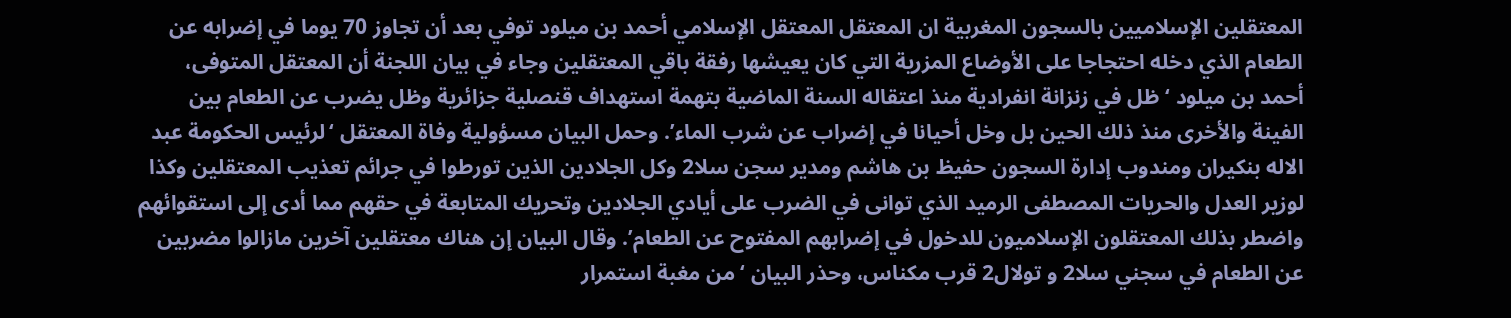المعتقلين الإسلاميين بالسجون المغربية ان المعتقل المعتقل الإسلامي أحمد بن ميلود توفي بعد أن تجاوز 70 يوما في إضرابه عن الطعام الذي دخله احتجاجا على الأوضاع المزرية التي كان يعيشها رفقة باقي المعتقلين وجاء في بيان اللجنة أن المعتقل المتوفى، أحمد بن ميلود ‘ظل في زنزانة انفرادية منذ اعتقاله السنة الماضية بتهمة استهداف قنصلية جزائرية وظل يضرب عن الطعام بين الفينة والأخرى منذ ذلك الحين بل وخل أحيانا في إضراب عن شرب الماء’. وحمل البيان مسؤولية وفاة المعتقل ‘لرئيس الحكومة عبد الاله بنكيران ومندوب إدارة السجون حفيظ بن هاشم ومدير سجن سلا2 وكل الجلادين الذين تورطوا في جرائم تعذيب المعتقلين وكذا لوزير العدل والحريات المصطفى الرميد الذي توانى في الضرب على أيادي الجلادين وتحريك المتابعة في حقهم مما أدى إلى استقوائهم واضطر بذلك المعتقلون الإسلاميون للدخول في إضرابهم المفتوح عن الطعام’. وقال البيان إن هناك معتقلين آخرين مازالوا مضربين عن الطعام في سجني سلا2 و تولال2 قرب مكناس، وحذر البيان ‘من مغبة استمرار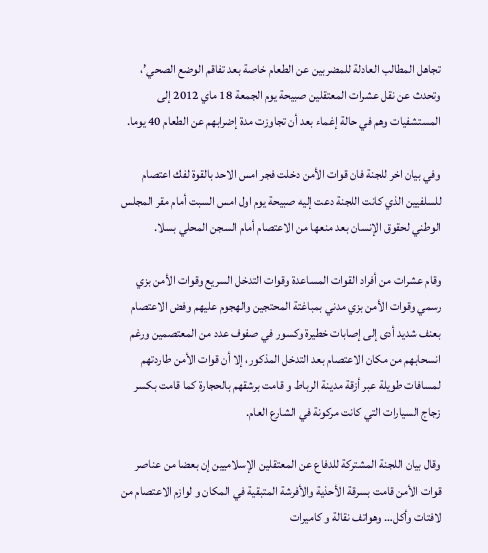تجاهل المطالب العادلة للمضربين عن الطعام خاصة بعد تفاقم الوضع الصحي’، وتحدث عن نقل عشرات المعتقلين صبيحة يوم الجمعة 18 ماي 2012 إلى المستشفيات وهم في حالة إغماء بعد أن تجاوزت مدة إضرابهم عن الطعام 40 يوما.

وفي بيان اخر للجنة فان قوات الأمن دخلت فجر امس الاحد بالقوة لفك اعتصام للسلفيين الذي كانت اللجنة دعت إليه صبيحة يوم اول امس السبت أمام مقر المجلس الوطني لحقوق الإنسان بعد منعها من الاعتصام أمام السجن المحلي بسلا.

وقام عشرات من أفراد القوات المساعدة وقوات التدخل السريع وقوات الأمن بزي رسمي وقوات الأمن بزي مدني بمباغتة المحتجين والهجوم عليهم وفض الاعتصام بعنف شديد أدى إلى إصابات خطيرة وكسور في صفوف عدد من المعتصمين ورغم انسحابهم من مكان الاعتصام بعد التدخل المذكور، إلا أن قوات الأمن طاردتهم لمسافات طويلة عبر أزقة مدينة الرباط و قامت برشقهم بالحجارة كما قامت بكسر زجاج السيارات التي كانت مركونة في الشارع العام.

وقال بيان اللجنة المشتركة للدفاع عن المعتقلين الإسلاميين إن بعضا من عناصر قوات الأمن قامت بسرقة الأحذية والأفرشة المتبقية في المكان و لوازم الاعتصام من لافتات وأكل… وهواتف نقالة و كاميرات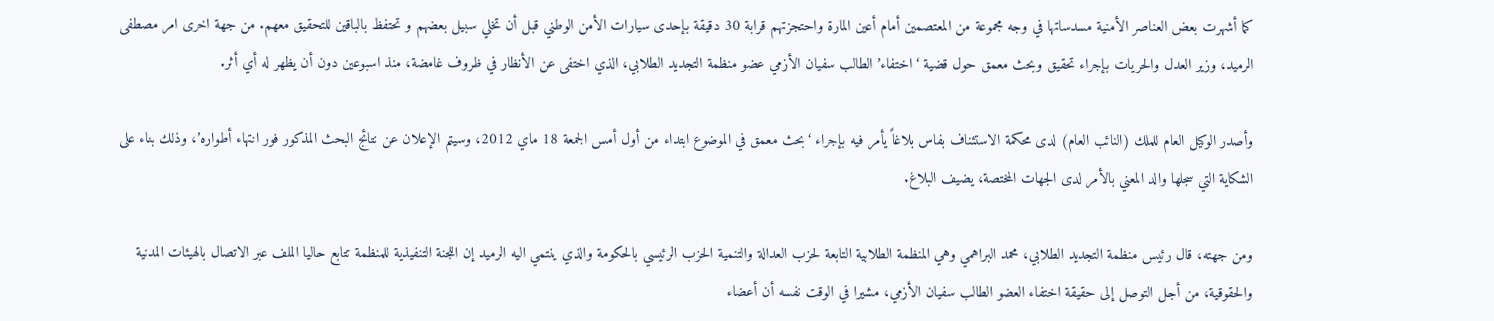كما أشهرت بعض العناصر الأمنية مسدساتها في وجه مجموعة من المعتصمين أمام أعين المارة واحتجزتهم قرابة 30 دقيقة بإحدى سيارات الأمن الوطني قبل أن تخلي سبيل بعضهم و تحتفظ بالباقين للتحقيق معهم. من جهة اخرى امر مصطفى الرميد، وزير العدل والحريات بإجراء تحقيق وبحث معمق حول قضية ‘اختفاء’ الطالب سفيان الأزمي عضو منظمة التجديد الطلابي، الذي اختفى عن الأنظار في ظروف غامضة، منذ اسبوعين دون أن يظهر له أي أثر.

وأصدر الوكيل العام للملك (النائب العام) لدى محكمة الاستئناف بفاس بلاغاً يأمر فيه بإجراء ‘بحث معمق في الموضوع ابتداء من أول أمس الجمعة 18 ماي 2012، وسيتم الإعلان عن نتائج البحث المذكور فور انتهاء أطواره’، وذلك بناء على الشكاية التي سجلها والد المعني بالأمر لدى الجهات المختصة، يضيف البلاغ.

ومن جهته، قال رئيس منظمة التجديد الطلابي، محمد البراهمي وهي المنظمة الطلابية التابعة لحزب العدالة والتنمية الحزب الرئيسي بالحكومة والذي ينتمي اليه الرميد إن اللجنة التنفيذية للمنظمة تتابع حاليا الملف عبر الاتصال بالهيئات المدنية والحقوقية، من أجل التوصل إلى حقيقة اختفاء العضو الطالب سفيان الأزمي، مشيرا في الوقت نفسه أن أعضاء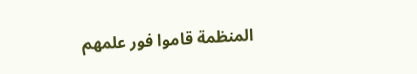المنظمة قاموا فور علمهم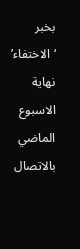بخبر ‘الاختفاء’ نهاية الاسبوع الماضي بالاتصال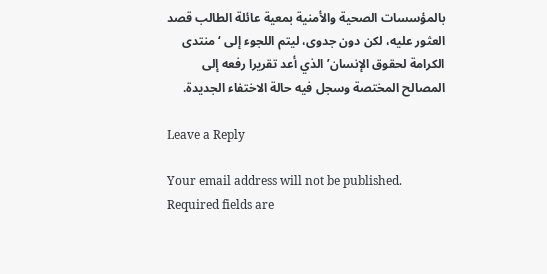بالمؤسسات الصحية والأمنية بمعية عائلة الطالب قصد العثور عليه، لكن دون جدوى، ليتم اللجوء إلى ‘منتدى الكرامة لحقوق الإنسان’ الذي أعد تقريرا رفعه إلى المصالح المختصة وسجل فيه حالة الاختفاء الجديدة.

Leave a Reply

Your email address will not be published. Required fields are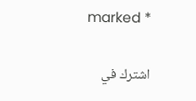marked *

اشترك في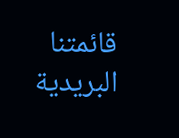قائمتنا البريدية